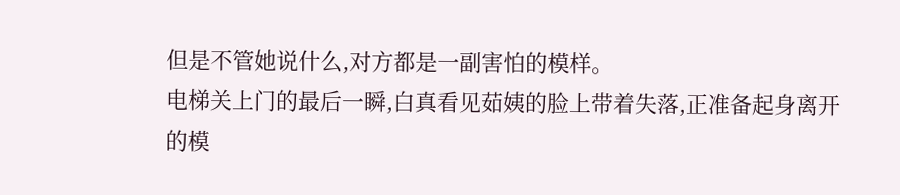但是不管她说什么,对方都是一副害怕的模样。
电梯关上门的最后一瞬,白真看见茹姨的脸上带着失落,正准备起身离开的模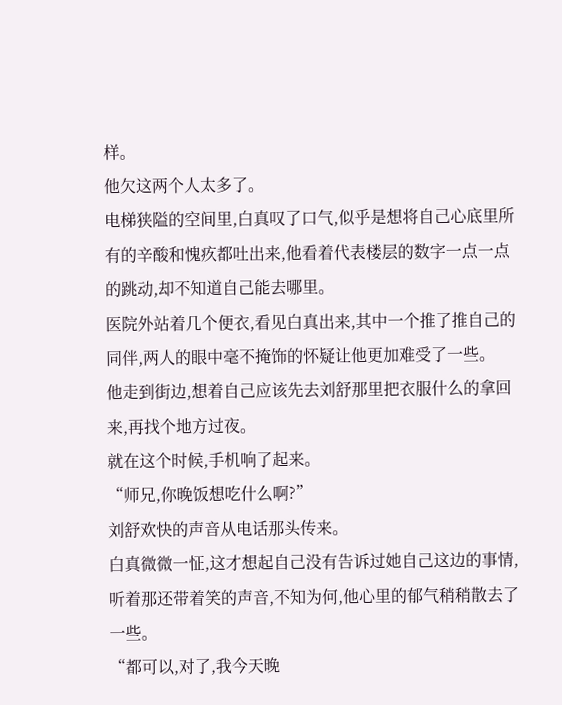样。
他欠这两个人太多了。
电梯狭隘的空间里,白真叹了口气,似乎是想将自己心底里所有的辛酸和愧疚都吐出来,他看着代表楼层的数字一点一点的跳动,却不知道自己能去哪里。
医院外站着几个便衣,看见白真出来,其中一个推了推自己的同伴,两人的眼中毫不掩饰的怀疑让他更加难受了一些。
他走到街边,想着自己应该先去刘舒那里把衣服什么的拿回来,再找个地方过夜。
就在这个时候,手机响了起来。
“师兄,你晚饭想吃什么啊?”
刘舒欢快的声音从电话那头传来。
白真微微一怔,这才想起自己没有告诉过她自己这边的事情,听着那还带着笑的声音,不知为何,他心里的郁气稍稍散去了一些。
“都可以,对了,我今天晚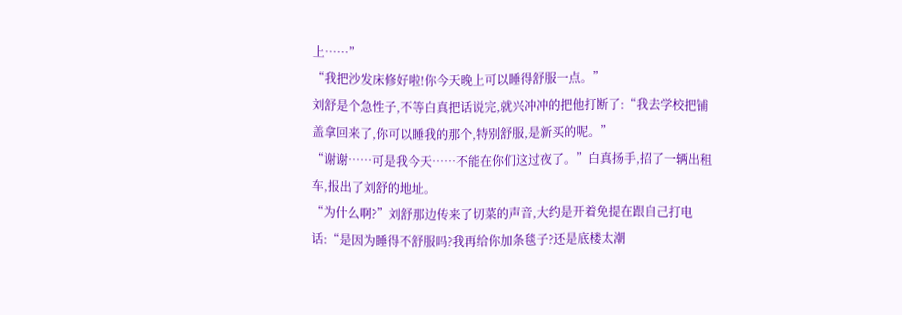上……”
“我把沙发床修好啦!你今天晚上可以睡得舒服一点。”
刘舒是个急性子,不等白真把话说完,就兴冲冲的把他打断了:“我去学校把铺盖拿回来了,你可以睡我的那个,特别舒服,是新买的呢。”
“谢谢……可是我今天……不能在你们这过夜了。”白真扬手,招了一辆出租车,报出了刘舒的地址。
“为什么啊?”刘舒那边传来了切菜的声音,大约是开着免提在跟自己打电话:“是因为睡得不舒服吗?我再给你加条毯子?还是底楼太潮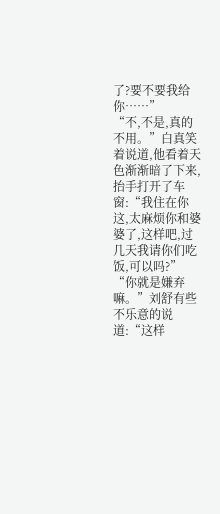了?要不要我给你……”
“不,不是,真的不用。”白真笑着说道,他看着天色渐渐暗了下来,抬手打开了车窗:“我住在你这,太麻烦你和婆婆了,这样吧,过几天我请你们吃饭,可以吗?”
“你就是嫌弃嘛。”刘舒有些不乐意的说道:“这样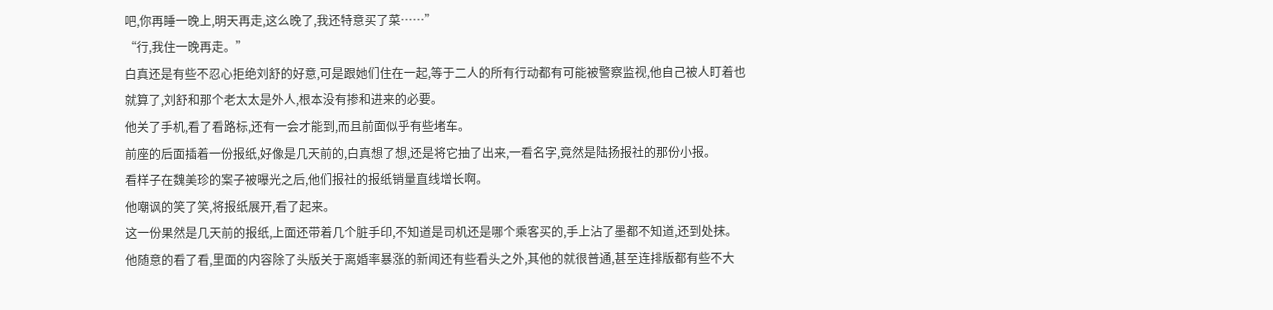吧,你再睡一晚上,明天再走,这么晚了,我还特意买了菜……”
“行,我住一晚再走。”
白真还是有些不忍心拒绝刘舒的好意,可是跟她们住在一起,等于二人的所有行动都有可能被警察监视,他自己被人盯着也就算了,刘舒和那个老太太是外人,根本没有掺和进来的必要。
他关了手机,看了看路标,还有一会才能到,而且前面似乎有些堵车。
前座的后面插着一份报纸,好像是几天前的,白真想了想,还是将它抽了出来,一看名字,竟然是陆扬报社的那份小报。
看样子在魏美珍的案子被曝光之后,他们报社的报纸销量直线增长啊。
他嘲讽的笑了笑,将报纸展开,看了起来。
这一份果然是几天前的报纸,上面还带着几个脏手印,不知道是司机还是哪个乘客买的,手上沾了墨都不知道,还到处抹。
他随意的看了看,里面的内容除了头版关于离婚率暴涨的新闻还有些看头之外,其他的就很普通,甚至连排版都有些不大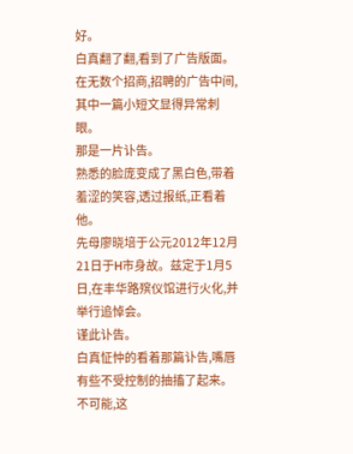好。
白真翻了翻,看到了广告版面。
在无数个招商,招聘的广告中间,其中一篇小短文显得异常刺眼。
那是一片讣告。
熟悉的脸庞变成了黑白色,带着羞涩的笑容,透过报纸,正看着他。
先母廖晓培于公元2012年12月21日于H市身故。兹定于1月5日,在丰华路殡仪馆进行火化,并举行追悼会。
谨此讣告。
白真怔忡的看着那篇讣告,嘴唇有些不受控制的抽搐了起来。
不可能,这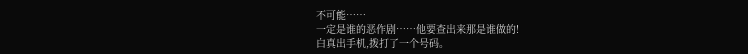不可能……
一定是谁的恶作剧……他要查出来那是谁做的!
白真出手机,拨打了一个号码。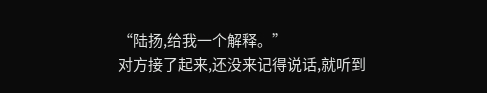“陆扬,给我一个解释。”
对方接了起来,还没来记得说话,就听到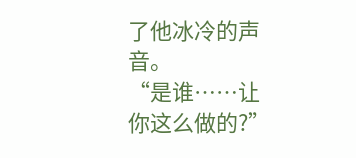了他冰冷的声音。
“是谁……让你这么做的?”